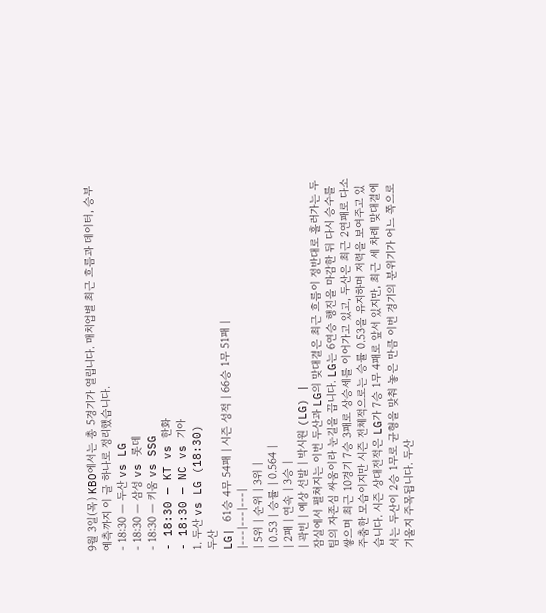9월 3일(목) KBO에서는 총 5경기가 열립니다. 매치업별 최근 흐름과 데이터, 승부 예측까지 이 글 하나로 정리했습니다.
- 18:30 — 두산 vs LG
- 18:30 — 삼성 vs 롯데
- 18:30 — 키움 vs SSG
- 18:30 — KT vs 한화
- 18:30 — NC vs 기아
1. 두산 vs LG (18:30)
두산
LG| 61승 4무 54패 | 시즌 성적 | 66승 1무 51패 |
|---|---|---|
| 5위 | 순위 | 3위 |
| 0.53 | 승률 | 0.564 |
| 2패 | 연속 | 3승 |
| 곽빈 | 예상 선발 | 박시원 (LG) |
잠실에서 펼쳐지는 이번 두산과 LG의 맞대결은 최근 흐름이 정반대로 흘러가는 두 팀의 자존심 싸움이라 눈길을 끕니다. LG는 6연승 행진을 마감한 뒤 다시 승수를 쌓으며 최근 10경기 7승 3패로 상승세를 이어가고 있고, 두산은 최근 2연패로 다소 주춤한 모습이지만 시즌 전체적으로는 승률 0.53을 유지하며 저력을 보여주고 있습니다. 시즌 상대전적은 LG가 7승 1무 4패로 앞서 있지만, 최근 세 차례 맞대결에서는 두산이 2승 1무로 균형을 맞춰 놓은 만큼 이번 경기의 분위기가 어느 쪽으로 기울지 주목됩니다. 두산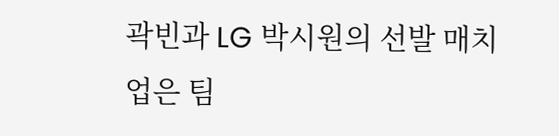곽빈과 LG 박시원의 선발 매치업은 팀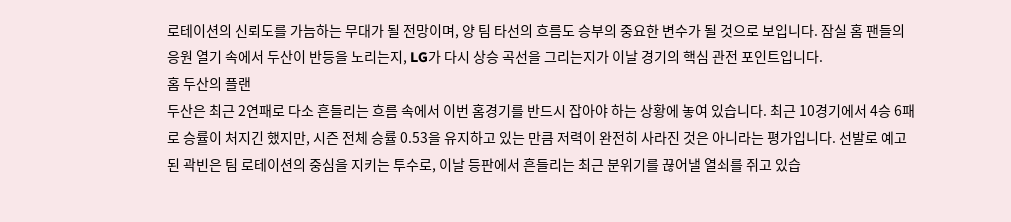로테이션의 신뢰도를 가늠하는 무대가 될 전망이며, 양 팀 타선의 흐름도 승부의 중요한 변수가 될 것으로 보입니다. 잠실 홈 팬들의 응원 열기 속에서 두산이 반등을 노리는지, LG가 다시 상승 곡선을 그리는지가 이날 경기의 핵심 관전 포인트입니다.
홈 두산의 플랜
두산은 최근 2연패로 다소 흔들리는 흐름 속에서 이번 홈경기를 반드시 잡아야 하는 상황에 놓여 있습니다. 최근 10경기에서 4승 6패로 승률이 처지긴 했지만, 시즌 전체 승률 0.53을 유지하고 있는 만큼 저력이 완전히 사라진 것은 아니라는 평가입니다. 선발로 예고된 곽빈은 팀 로테이션의 중심을 지키는 투수로, 이날 등판에서 흔들리는 최근 분위기를 끊어낼 열쇠를 쥐고 있습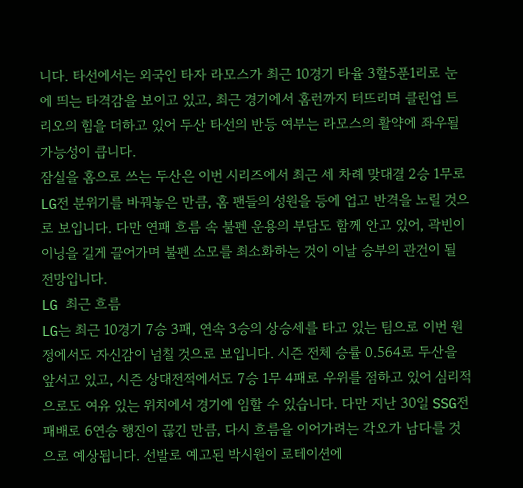니다. 타선에서는 외국인 타자 라모스가 최근 10경기 타율 3할5푼1리로 눈에 띄는 타격감을 보이고 있고, 최근 경기에서 홈런까지 터뜨리며 클린업 트리오의 힘을 더하고 있어 두산 타선의 반등 여부는 라모스의 활약에 좌우될 가능성이 큽니다.
잠실을 홈으로 쓰는 두산은 이번 시리즈에서 최근 세 차례 맞대결 2승 1무로 LG전 분위기를 바꿔놓은 만큼, 홈 팬들의 성원을 등에 업고 반격을 노릴 것으로 보입니다. 다만 연패 흐름 속 불펜 운용의 부담도 함께 안고 있어, 곽빈이 이닝을 길게 끌어가며 불펜 소모를 최소화하는 것이 이날 승부의 관건이 될 전망입니다.
LG 최근 흐름
LG는 최근 10경기 7승 3패, 연속 3승의 상승세를 타고 있는 팀으로 이번 원정에서도 자신감이 넘칠 것으로 보입니다. 시즌 전체 승률 0.564로 두산을 앞서고 있고, 시즌 상대전적에서도 7승 1무 4패로 우위를 점하고 있어 심리적으로도 여유 있는 위치에서 경기에 임할 수 있습니다. 다만 지난 30일 SSG전 패배로 6연승 행진이 끊긴 만큼, 다시 흐름을 이어가려는 각오가 남다를 것으로 예상됩니다. 선발로 예고된 박시원이 로테이션에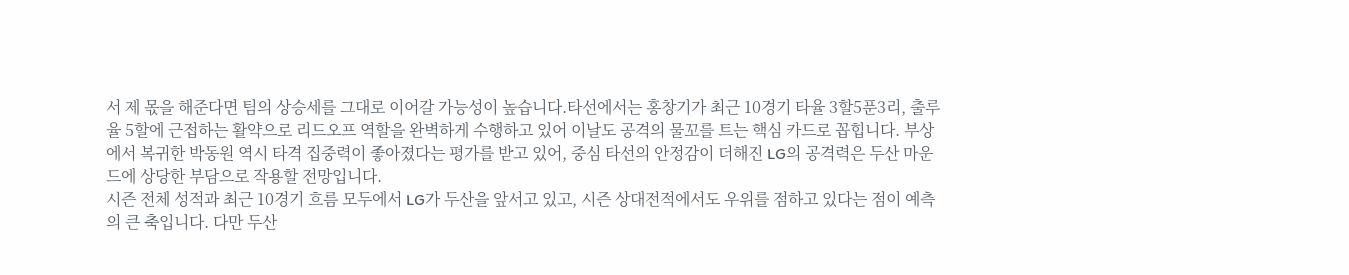서 제 몫을 해준다면 팀의 상승세를 그대로 이어갈 가능성이 높습니다.타선에서는 홍창기가 최근 10경기 타율 3할5푼3리, 출루율 5할에 근접하는 활약으로 리드오프 역할을 완벽하게 수행하고 있어 이날도 공격의 물꼬를 트는 핵심 카드로 꼽힙니다. 부상에서 복귀한 박동원 역시 타격 집중력이 좋아졌다는 평가를 받고 있어, 중심 타선의 안정감이 더해진 LG의 공격력은 두산 마운드에 상당한 부담으로 작용할 전망입니다.
시즌 전체 성적과 최근 10경기 흐름 모두에서 LG가 두산을 앞서고 있고, 시즌 상대전적에서도 우위를 점하고 있다는 점이 예측의 큰 축입니다. 다만 두산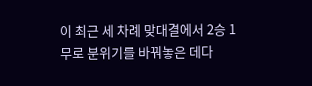이 최근 세 차례 맞대결에서 2승 1무로 분위기를 바꿔놓은 데다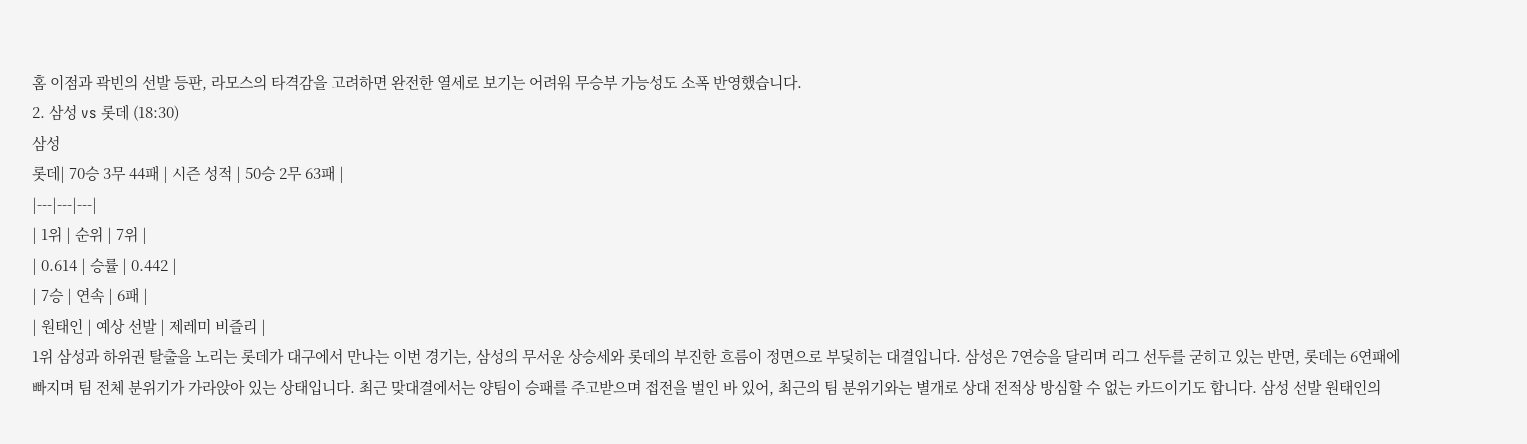홈 이점과 곽빈의 선발 등판, 라모스의 타격감을 고려하면 완전한 열세로 보기는 어려워 무승부 가능성도 소폭 반영했습니다.
2. 삼성 vs 롯데 (18:30)
삼성
롯데| 70승 3무 44패 | 시즌 성적 | 50승 2무 63패 |
|---|---|---|
| 1위 | 순위 | 7위 |
| 0.614 | 승률 | 0.442 |
| 7승 | 연속 | 6패 |
| 원태인 | 예상 선발 | 제레미 비즐리 |
1위 삼성과 하위권 탈출을 노리는 롯데가 대구에서 만나는 이번 경기는, 삼성의 무서운 상승세와 롯데의 부진한 흐름이 정면으로 부딫히는 대결입니다. 삼성은 7연승을 달리며 리그 선두를 굳히고 있는 반면, 롯데는 6연패에 빠지며 팀 전체 분위기가 가라앉아 있는 상태입니다. 최근 맞대결에서는 양팀이 승패를 주고받으며 접전을 벌인 바 있어, 최근의 팀 분위기와는 별개로 상대 전적상 방심할 수 없는 카드이기도 합니다. 삼성 선발 원태인의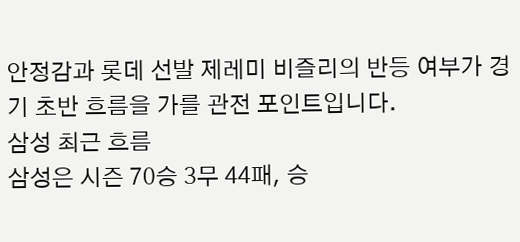안정감과 롯데 선발 제레미 비즐리의 반등 여부가 경기 초반 흐름을 가를 관전 포인트입니다.
삼성 최근 흐름
삼성은 시즌 70승 3무 44패, 승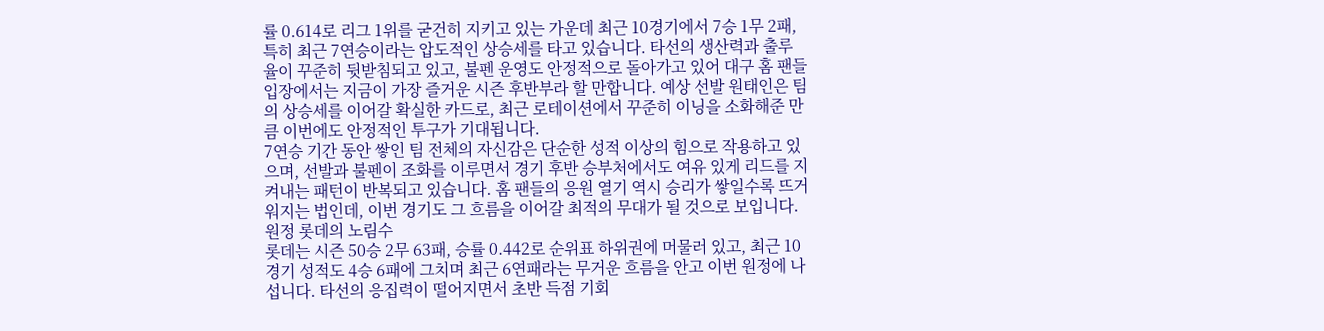률 0.614로 리그 1위를 굳건히 지키고 있는 가운데 최근 10경기에서 7승 1무 2패, 특히 최근 7연승이라는 압도적인 상승세를 타고 있습니다. 타선의 생산력과 출루율이 꾸준히 뒷받침되고 있고, 불펜 운영도 안정적으로 돌아가고 있어 대구 홈 팬들 입장에서는 지금이 가장 즐거운 시즌 후반부라 할 만합니다. 예상 선발 원태인은 팀의 상승세를 이어갈 확실한 카드로, 최근 로테이션에서 꾸준히 이닝을 소화해준 만큼 이번에도 안정적인 투구가 기대됩니다.
7연승 기간 동안 쌓인 팀 전체의 자신감은 단순한 성적 이상의 힘으로 작용하고 있으며, 선발과 불펜이 조화를 이루면서 경기 후반 승부처에서도 여유 있게 리드를 지켜내는 패턴이 반복되고 있습니다. 홈 팬들의 응원 열기 역시 승리가 쌓일수록 뜨거워지는 법인데, 이번 경기도 그 흐름을 이어갈 최적의 무대가 될 것으로 보입니다.
원정 롯데의 노림수
롯데는 시즌 50승 2무 63패, 승률 0.442로 순위표 하위권에 머물러 있고, 최근 10경기 성적도 4승 6패에 그치며 최근 6연패라는 무거운 흐름을 안고 이번 원정에 나섭니다. 타선의 응집력이 떨어지면서 초반 득점 기회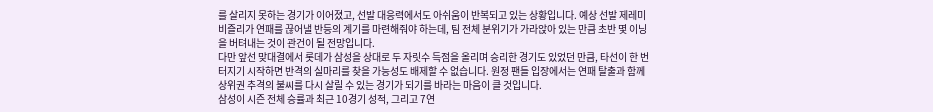를 살리지 못하는 경기가 이어졌고, 선발 대응력에서도 아쉬움이 반복되고 있는 상황입니다. 예상 선발 제레미 비즐리가 연패를 끊어낼 반등의 계기를 마련해줘야 하는데, 팀 전체 분위기가 가라앉아 있는 만큼 초반 몇 이닝을 버텨내는 것이 관건이 될 전망입니다.
다만 앞선 맞대결에서 롯데가 삼성을 상대로 두 자릿수 득점을 올리며 승리한 경기도 있었던 만큼, 타선이 한 번 터지기 시작하면 반격의 실마리를 찾을 가능성도 배제할 수 없습니다. 원정 팬들 입장에서는 연패 탈출과 함께 상위권 추격의 불씨를 다시 살릴 수 있는 경기가 되기를 바라는 마음이 클 것입니다.
삼성이 시즌 전체 승률과 최근 10경기 성적, 그리고 7연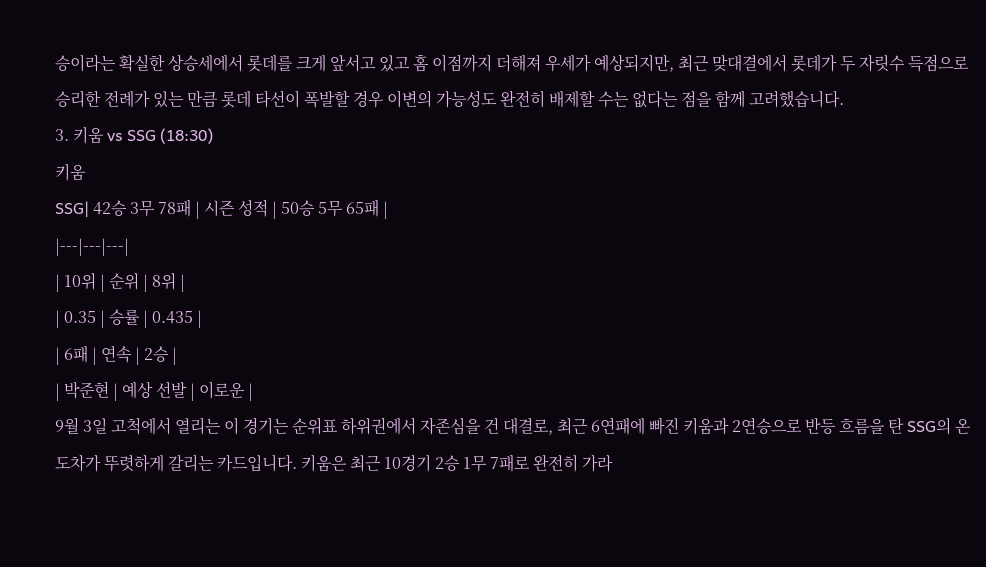승이라는 확실한 상승세에서 롯데를 크게 앞서고 있고 홈 이점까지 더해져 우세가 예상되지만, 최근 맞대결에서 롯데가 두 자릿수 득점으로 승리한 전례가 있는 만큼 롯데 타선이 폭발할 경우 이변의 가능성도 완전히 배제할 수는 없다는 점을 함께 고려했습니다.
3. 키움 vs SSG (18:30)
키움
SSG| 42승 3무 78패 | 시즌 성적 | 50승 5무 65패 |
|---|---|---|
| 10위 | 순위 | 8위 |
| 0.35 | 승률 | 0.435 |
| 6패 | 연속 | 2승 |
| 박준현 | 예상 선발 | 이로운 |
9월 3일 고척에서 열리는 이 경기는 순위표 하위권에서 자존심을 건 대결로, 최근 6연패에 빠진 키움과 2연승으로 반등 흐름을 탄 SSG의 온도차가 뚜렷하게 갈리는 카드입니다. 키움은 최근 10경기 2승 1무 7패로 완전히 가라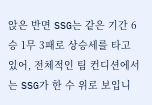앉은 반면 SSG는 같은 기간 6승 1무 3패로 상승세를 타고 있어, 전체적인 팀 컨디션에서는 SSG가 한 수 위로 보입니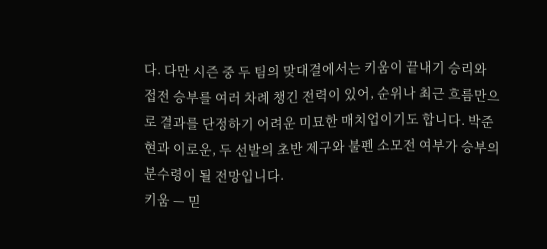다. 다만 시즌 중 두 팀의 맞대결에서는 키움이 끝내기 승리와 접전 승부를 여러 차례 챙긴 전력이 있어, 순위나 최근 흐름만으로 결과를 단정하기 어려운 미묘한 매치업이기도 합니다. 박준현과 이로운, 두 선발의 초반 제구와 불펜 소모전 여부가 승부의 분수령이 될 전망입니다.
키움 — 믿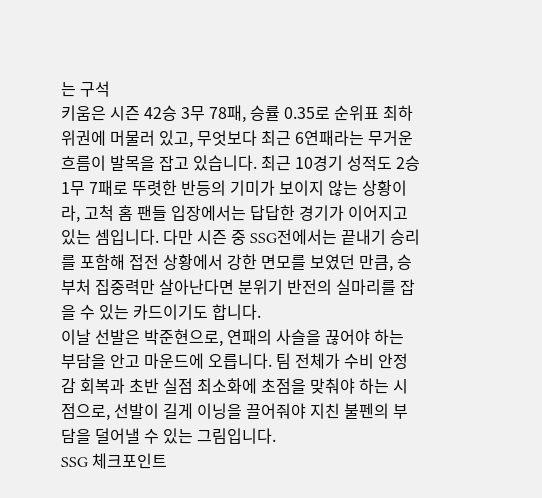는 구석
키움은 시즌 42승 3무 78패, 승률 0.35로 순위표 최하위권에 머물러 있고, 무엇보다 최근 6연패라는 무거운 흐름이 발목을 잡고 있습니다. 최근 10경기 성적도 2승 1무 7패로 뚜렷한 반등의 기미가 보이지 않는 상황이라, 고척 홈 팬들 입장에서는 답답한 경기가 이어지고 있는 셈입니다. 다만 시즌 중 SSG전에서는 끝내기 승리를 포함해 접전 상황에서 강한 면모를 보였던 만큼, 승부처 집중력만 살아난다면 분위기 반전의 실마리를 잡을 수 있는 카드이기도 합니다.
이날 선발은 박준현으로, 연패의 사슬을 끊어야 하는 부담을 안고 마운드에 오릅니다. 팀 전체가 수비 안정감 회복과 초반 실점 최소화에 초점을 맞춰야 하는 시점으로, 선발이 길게 이닝을 끌어줘야 지친 불펜의 부담을 덜어낼 수 있는 그림입니다.
SSG 체크포인트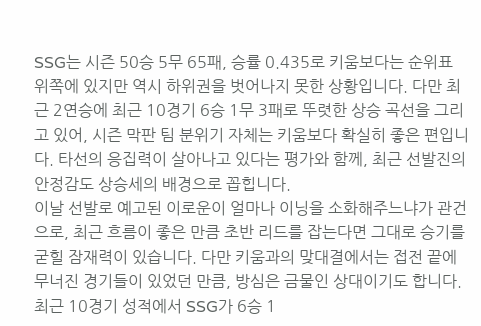SSG는 시즌 50승 5무 65패, 승률 0.435로 키움보다는 순위표 위쪽에 있지만 역시 하위권을 벗어나지 못한 상황입니다. 다만 최근 2연승에 최근 10경기 6승 1무 3패로 뚜렷한 상승 곡선을 그리고 있어, 시즌 막판 팀 분위기 자체는 키움보다 확실히 좋은 편입니다. 타선의 응집력이 살아나고 있다는 평가와 함께, 최근 선발진의 안정감도 상승세의 배경으로 꼽힙니다.
이날 선발로 예고된 이로운이 얼마나 이닝을 소화해주느냐가 관건으로, 최근 흐름이 좋은 만큼 초반 리드를 잡는다면 그대로 승기를 굳힐 잠재력이 있습니다. 다만 키움과의 맞대결에서는 접전 끝에 무너진 경기들이 있었던 만큼, 방심은 금물인 상대이기도 합니다.
최근 10경기 성적에서 SSG가 6승 1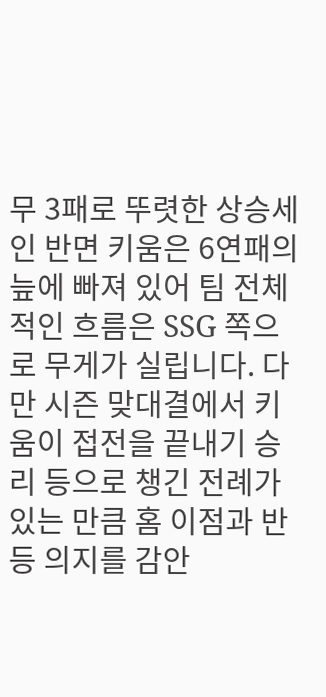무 3패로 뚜렷한 상승세인 반면 키움은 6연패의 늪에 빠져 있어 팀 전체적인 흐름은 SSG 쪽으로 무게가 실립니다. 다만 시즌 맞대결에서 키움이 접전을 끝내기 승리 등으로 챙긴 전례가 있는 만큼 홈 이점과 반등 의지를 감안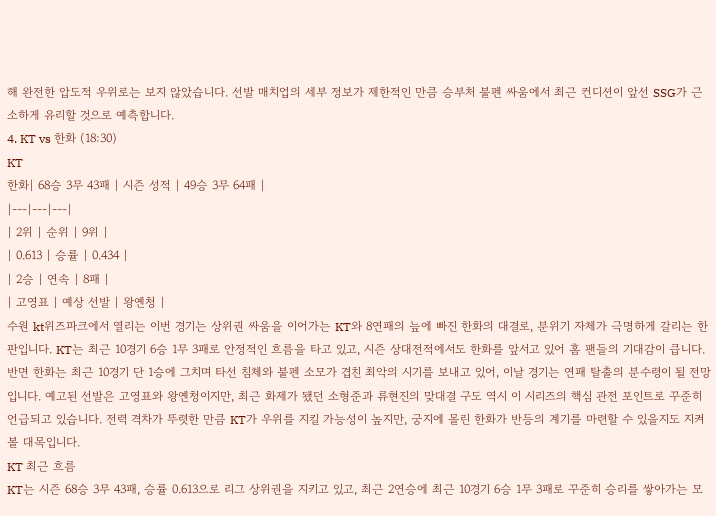해 완전한 압도적 우위로는 보지 않았습니다. 선발 매치업의 세부 정보가 제한적인 만큼 승부처 불펜 싸움에서 최근 컨디션이 앞선 SSG가 근소하게 유리할 것으로 예측합니다.
4. KT vs 한화 (18:30)
KT
한화| 68승 3무 43패 | 시즌 성적 | 49승 3무 64패 |
|---|---|---|
| 2위 | 순위 | 9위 |
| 0.613 | 승률 | 0.434 |
| 2승 | 연속 | 8패 |
| 고영표 | 예상 선발 | 왕옌청 |
수원 kt위즈파크에서 열리는 이번 경기는 상위권 싸움을 이어가는 KT와 8연패의 늪에 빠진 한화의 대결로, 분위기 자체가 극명하게 갈리는 한판입니다. KT는 최근 10경기 6승 1무 3패로 안정적인 흐름을 타고 있고, 시즌 상대전적에서도 한화를 앞서고 있어 홈 팬들의 기대감이 큽니다. 반면 한화는 최근 10경기 단 1승에 그치며 타선 침체와 불펜 소모가 겹친 최악의 시기를 보내고 있어, 이날 경기는 연패 탈출의 분수령이 될 전망입니다. 예고된 선발은 고영표와 왕옌청이지만, 최근 화제가 됐던 소형준과 류현진의 맞대결 구도 역시 이 시리즈의 핵심 관전 포인트로 꾸준히 언급되고 있습니다. 전력 격차가 뚜렷한 만큼 KT가 우위를 지킬 가능성이 높지만, 궁지에 몰린 한화가 반등의 계기를 마련할 수 있을지도 지켜볼 대목입니다.
KT 최근 흐름
KT는 시즌 68승 3무 43패, 승률 0.613으로 리그 상위권을 지키고 있고, 최근 2연승에 최근 10경기 6승 1무 3패로 꾸준히 승리를 쌓아가는 모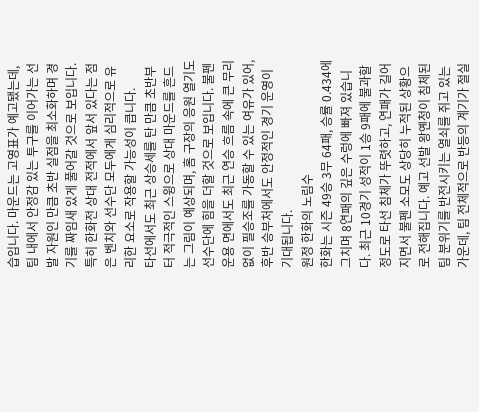습입니다. 마운드는 고영표가 예고됐는데, 팀 내에서 안정감 있는 투구를 이어가는 선발 자원인 만큼 초반 실점을 최소화하며 경기를 짜임새 있게 풀어갈 것으로 보입니다. 특히 한화전 상대 전적에서 앞서 있다는 점은 벤치와 선수단 모두에게 심리적으로 유리한 요소로 작용할 가능성이 큽니다.
타선에서도 최근 상승세를 탄 만큼 초반부터 적극적인 스윙으로 상대 마운드를 흔드는 그림이 예상되며, 홈 구장의 응원 열기도 선수단에 힘을 더할 것으로 보입니다. 불펜 운용 면에서도 최근 연승 흐름 속에 큰 무리 없이 필승조를 가동할 수 있는 여유가 있어, 후반 승부처에서도 안정적인 경기 운영이 기대됩니다.
원정 한화의 노림수
한화는 시즌 49승 3무 64패, 승률 0.434에 그치며 8연패의 깊은 수렁에 빠져 있습니다. 최근 10경기 성적이 1승 9패에 불과할 정도로 타선 침체가 뚜렷하고, 연패가 길어지면서 불펜 소모도 상당히 누적된 상황으로 전해집니다. 예고 선발 왕옌청이 침체된 팀 분위기를 반전시키는 열쇠를 쥐고 있는 가운데, 팀 전체적으로 반등의 계기가 절실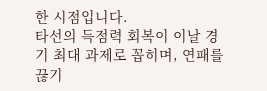한 시점입니다.
타선의 득점력 회복이 이날 경기 최대 과제로 꼽히며, 연패를 끊기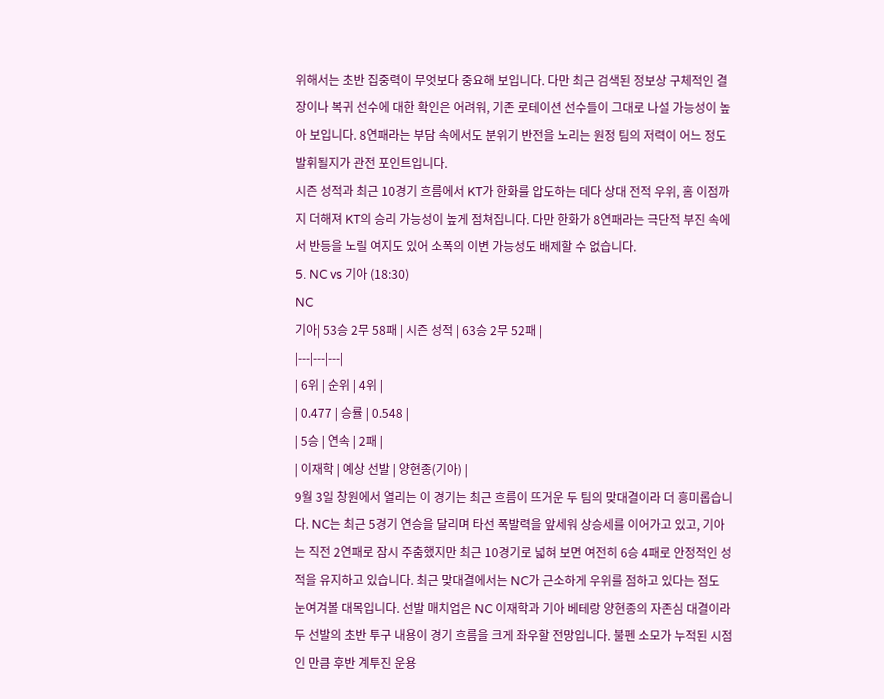위해서는 초반 집중력이 무엇보다 중요해 보입니다. 다만 최근 검색된 정보상 구체적인 결장이나 복귀 선수에 대한 확인은 어려워, 기존 로테이션 선수들이 그대로 나설 가능성이 높아 보입니다. 8연패라는 부담 속에서도 분위기 반전을 노리는 원정 팀의 저력이 어느 정도 발휘될지가 관전 포인트입니다.
시즌 성적과 최근 10경기 흐름에서 KT가 한화를 압도하는 데다 상대 전적 우위, 홈 이점까지 더해져 KT의 승리 가능성이 높게 점쳐집니다. 다만 한화가 8연패라는 극단적 부진 속에서 반등을 노릴 여지도 있어 소폭의 이변 가능성도 배제할 수 없습니다.
5. NC vs 기아 (18:30)
NC
기아| 53승 2무 58패 | 시즌 성적 | 63승 2무 52패 |
|---|---|---|
| 6위 | 순위 | 4위 |
| 0.477 | 승률 | 0.548 |
| 5승 | 연속 | 2패 |
| 이재학 | 예상 선발 | 양현종(기아) |
9월 3일 창원에서 열리는 이 경기는 최근 흐름이 뜨거운 두 팀의 맞대결이라 더 흥미롭습니다. NC는 최근 5경기 연승을 달리며 타선 폭발력을 앞세워 상승세를 이어가고 있고, 기아는 직전 2연패로 잠시 주춤했지만 최근 10경기로 넓혀 보면 여전히 6승 4패로 안정적인 성적을 유지하고 있습니다. 최근 맞대결에서는 NC가 근소하게 우위를 점하고 있다는 점도 눈여겨볼 대목입니다. 선발 매치업은 NC 이재학과 기아 베테랑 양현종의 자존심 대결이라 두 선발의 초반 투구 내용이 경기 흐름을 크게 좌우할 전망입니다. 불펜 소모가 누적된 시점인 만큼 후반 계투진 운용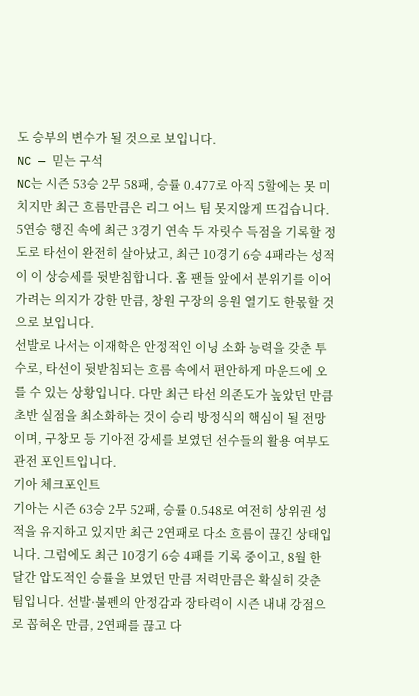도 승부의 변수가 될 것으로 보입니다.
NC — 믿는 구석
NC는 시즌 53승 2무 58패, 승률 0.477로 아직 5할에는 못 미치지만 최근 흐름만큼은 리그 어느 팀 못지않게 뜨겁습니다. 5연승 행진 속에 최근 3경기 연속 두 자릿수 득점을 기록할 정도로 타선이 완전히 살아났고, 최근 10경기 6승 4패라는 성적이 이 상승세를 뒷받침합니다. 홈 팬들 앞에서 분위기를 이어가려는 의지가 강한 만큼, 창원 구장의 응원 열기도 한몫할 것으로 보입니다.
선발로 나서는 이재학은 안정적인 이닝 소화 능력을 갖춘 투수로, 타선이 뒷받침되는 흐름 속에서 편안하게 마운드에 오를 수 있는 상황입니다. 다만 최근 타선 의존도가 높았던 만큼 초반 실점을 최소화하는 것이 승리 방정식의 핵심이 될 전망이며, 구창모 등 기아전 강세를 보였던 선수들의 활용 여부도 관전 포인트입니다.
기아 체크포인트
기아는 시즌 63승 2무 52패, 승률 0.548로 여전히 상위권 성적을 유지하고 있지만 최근 2연패로 다소 흐름이 끊긴 상태입니다. 그럼에도 최근 10경기 6승 4패를 기록 중이고, 8월 한 달간 압도적인 승률을 보였던 만큼 저력만큼은 확실히 갖춘 팀입니다. 선발·불펜의 안정감과 장타력이 시즌 내내 강점으로 꼽혀온 만큼, 2연패를 끊고 다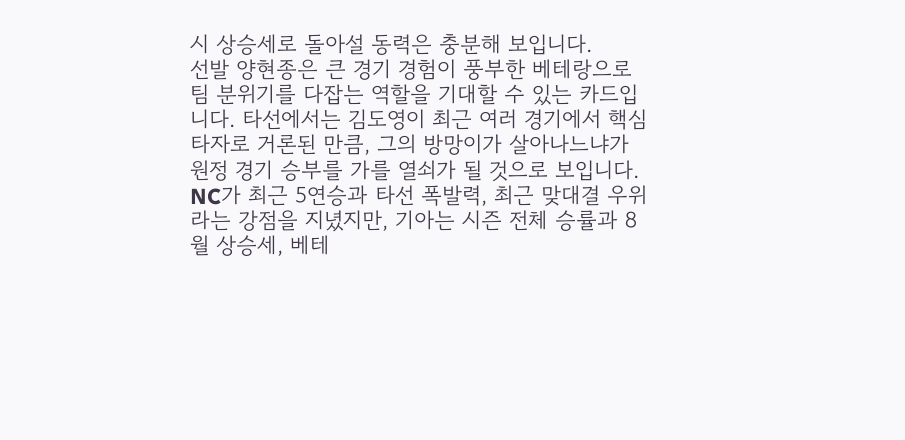시 상승세로 돌아설 동력은 충분해 보입니다.
선발 양현종은 큰 경기 경험이 풍부한 베테랑으로 팀 분위기를 다잡는 역할을 기대할 수 있는 카드입니다. 타선에서는 김도영이 최근 여러 경기에서 핵심 타자로 거론된 만큼, 그의 방망이가 살아나느냐가 원정 경기 승부를 가를 열쇠가 될 것으로 보입니다.
NC가 최근 5연승과 타선 폭발력, 최근 맞대결 우위라는 강점을 지녔지만, 기아는 시즌 전체 승률과 8월 상승세, 베테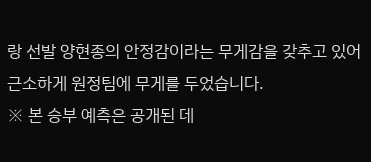랑 선발 양현종의 안정감이라는 무게감을 갖추고 있어 근소하게 원정팀에 무게를 두었습니다.
※ 본 승부 예측은 공개된 데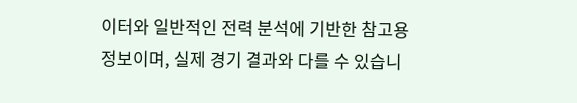이터와 일반적인 전력 분석에 기반한 참고용 정보이며, 실제 경기 결과와 다를 수 있습니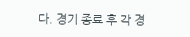다. 경기 종료 후 각 경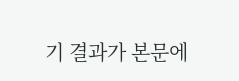기 결과가 본문에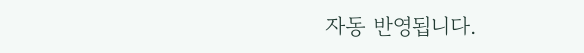자동 반영됩니다.